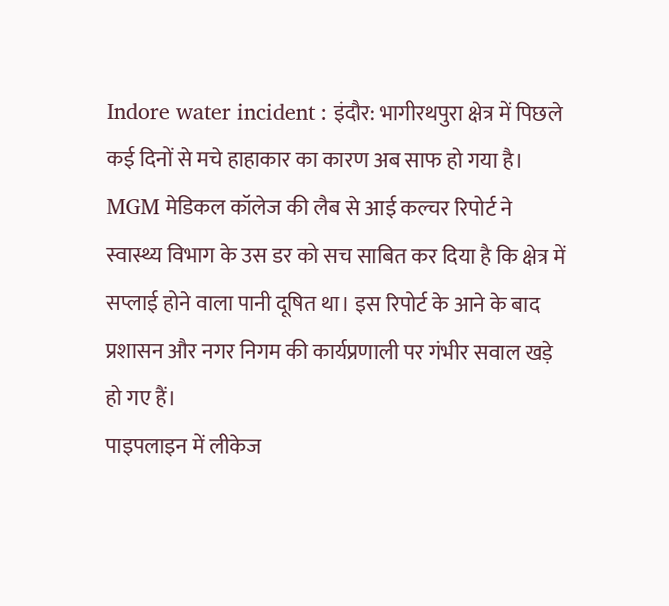Indore water incident : इंदौर: भागीरथपुरा क्षेत्र में पिछले कई दिनों से मचे हाहाकार का कारण अब साफ हो गया है। MGM मेडिकल कॉलेज की लैब से आई कल्चर रिपोर्ट ने स्वास्थ्य विभाग के उस डर को सच साबित कर दिया है कि क्षेत्र में सप्लाई होने वाला पानी दूषित था। इस रिपोर्ट के आने के बाद प्रशासन और नगर निगम की कार्यप्रणाली पर गंभीर सवाल खड़े हो गए हैं।
पाइपलाइन में लीकेज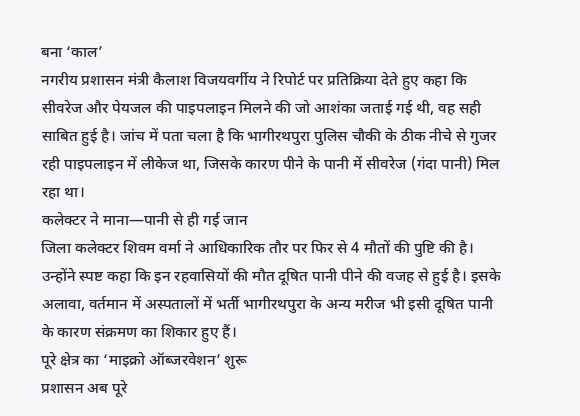बना ‘काल’
नगरीय प्रशासन मंत्री कैलाश विजयवर्गीय ने रिपोर्ट पर प्रतिक्रिया देते हुए कहा कि सीवरेज और पेयजल की पाइपलाइन मिलने की जो आशंका जताई गई थी, वह सही साबित हुई है। जांच में पता चला है कि भागीरथपुरा पुलिस चौकी के ठीक नीचे से गुजर रही पाइपलाइन में लीकेज था, जिसके कारण पीने के पानी में सीवरेज (गंदा पानी) मिल रहा था।
कलेक्टर ने माना—पानी से ही गई जान
जिला कलेक्टर शिवम वर्मा ने आधिकारिक तौर पर फिर से 4 मौतों की पुष्टि की है। उन्होंने स्पष्ट कहा कि इन रहवासियों की मौत दूषित पानी पीने की वजह से हुई है। इसके अलावा, वर्तमान में अस्पतालों में भर्ती भागीरथपुरा के अन्य मरीज भी इसी दूषित पानी के कारण संक्रमण का शिकार हुए हैं।
पूरे क्षेत्र का ‘माइक्रो ऑब्जरवेशन’ शुरू
प्रशासन अब पूरे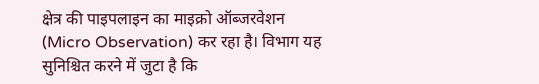क्षेत्र की पाइपलाइन का माइक्रो ऑब्जरवेशन (Micro Observation) कर रहा है। विभाग यह सुनिश्चित करने में जुटा है कि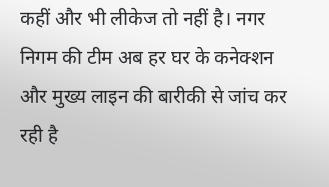कहीं और भी लीकेज तो नहीं है। नगर निगम की टीम अब हर घर के कनेक्शन और मुख्य लाइन की बारीकी से जांच कर रही है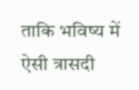ताकि भविष्य में ऐसी त्रासदी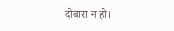दोबारा न हो।